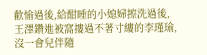歡愉過後,給酣睡的小媳婦擦洗過後,王澤鑽進被窩摟過不著寸縷的李瑾瑜,沒一會兒伴隨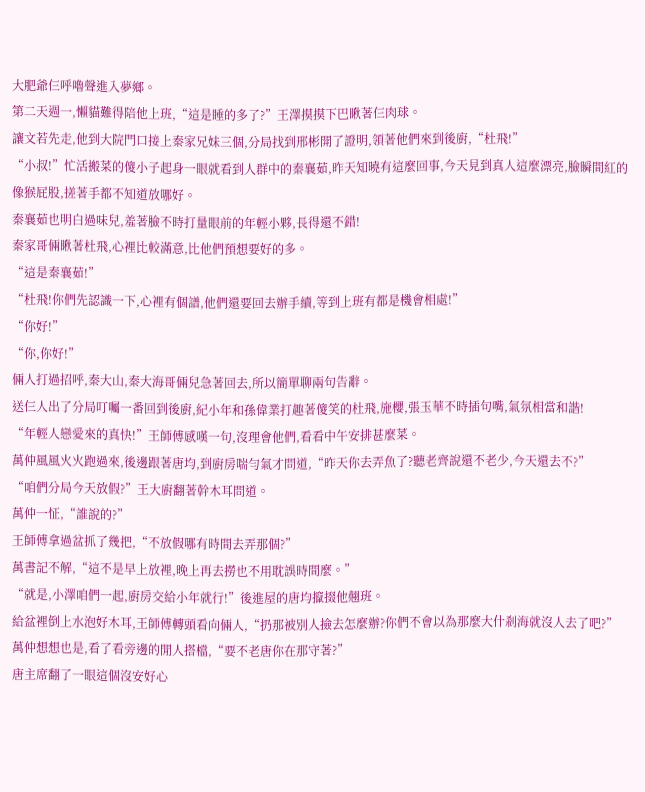大肥爺仨呼嚕聲進入夢鄉。
第二天週一,懶貓難得陪他上班,“這是睡的多了?”王澤摸摸下巴瞅著仨肉球。
讓文若先走,他到大院門口接上秦家兄妹三個,分局找到邢彬開了證明,領著他們來到後廚,“杜飛!”
“小叔!”忙活搬菜的傻小子起身一眼就看到人群中的秦襄茹,昨天知曉有這麼回事,今天見到真人這麼漂亮,臉瞬間紅的像猴屁股,搓著手都不知道放哪好。
秦襄茹也明白過味兒,羞著臉不時打量眼前的年輕小夥,長得還不錯!
秦家哥倆瞅著杜飛,心裡比較滿意,比他們預想要好的多。
“這是秦襄茹!”
“杜飛!你們先認識一下,心裡有個譜,他們還要回去辦手續,等到上班有都是機會相處!”
“你好!”
“你,你好!”
倆人打過招呼,秦大山,秦大海哥倆兒急著回去,所以簡單聊兩句告辭。
送仨人出了分局叮囑一番回到後廚,紀小年和孫偉業打趣著傻笑的杜飛,施櫻,張玉華不時插句嘴,氣氛相當和諧!
“年輕人戀愛來的真快!”王師傅感嘆一句,沒理會他們,看看中午安排甚麼菜。
萬仲風風火火跑過來,後邊跟著唐均,到廚房喘勻氣才問道,“昨天你去弄魚了?聽老齊說還不老少,今天還去不?”
“咱們分局今天放假?”王大廚翻著幹木耳問道。
萬仲一怔,“誰說的?”
王師傅拿過盆抓了幾把,“不放假哪有時間去弄那個?”
萬書記不解,“這不是早上放裡,晚上再去撈也不用耽誤時間麼。”
“就是,小澤咱們一起,廚房交給小年就行!”後進屋的唐均攛掇他翹班。
給盆裡倒上水泡好木耳,王師傅轉頭看向倆人,“扔那被別人撿去怎麼辦?你們不會以為那麼大什剎海就沒人去了吧?”
萬仲想想也是,看了看旁邊的閒人搭檔,“要不老唐你在那守著?”
唐主席翻了一眼這個沒安好心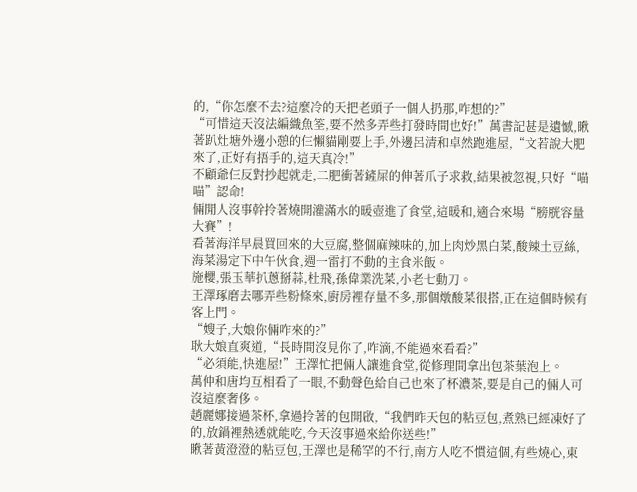的,“你怎麼不去?這麼冷的天把老頭子一個人扔那,咋想的?”
“可惜這天沒法編織魚筌,要不然多弄些打發時間也好!”萬書記甚是遺憾,瞅著趴灶塘外邊小憩的仨懶貓剛要上手,外邊呂清和卓然跑進屋,“文若說大肥來了,正好有捂手的,這天真冷!”
不顧爺仨反對抄起就走,二肥衝著鏟屎的伸著爪子求救,結果被忽視,只好“喵喵”認命!
倆閒人沒事幹拎著燒開灌滿水的暖壺進了食堂,這暖和,適合來場“膀胱容量大賽”!
看著海洋早晨買回來的大豆腐,整個麻辣味的,加上肉炒黑白菜,酸辣土豆絲,海菜湯定下中午伙食,週一雷打不動的主食米飯。
施櫻,張玉華扒蔥掰蒜,杜飛,孫偉業洗菜,小老七動刀。
王澤琢磨去哪弄些粉條來,廚房裡存量不多,那個燉酸菜很搭,正在這個時候有客上門。
“嫂子,大娘你倆咋來的?”
耿大娘直爽道,“長時間沒見你了,咋滴,不能過來看看?”
“必須能,快進屋!”王澤忙把倆人讓進食堂,從修理間拿出包茶葉泡上。
萬仲和唐均互相看了一眼,不動聲色給自己也來了杯濃茶,要是自己的倆人可沒這麼奢侈。
趙麗娜接過茶杯,拿過拎著的包開啟,“我們昨天包的粘豆包,煮熟已經凍好了的,放鍋裡熱透就能吃,今天沒事過來給你送些!”
瞅著黃澄澄的粘豆包,王澤也是稀罕的不行,南方人吃不慣這個,有些燒心,東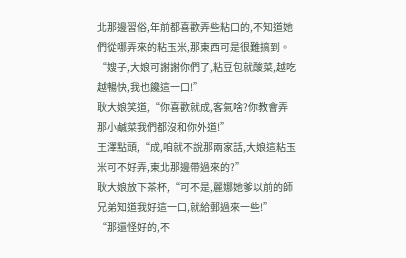北那邊習俗,年前都喜歡弄些粘口的,不知道她們從哪弄來的粘玉米,那東西可是很難搞到。
“嫂子,大娘可謝謝你們了,粘豆包就酸菜,越吃越暢快,我也饞這一口!”
耿大娘笑道,“你喜歡就成,客氣啥?你教會弄那小鹹菜我們都沒和你外道!”
王澤點頭,“成,咱就不說那兩家話,大娘這粘玉米可不好弄,東北那邊帶過來的?”
耿大娘放下茶杯,“可不是,麗娜她爹以前的師兄弟知道我好這一口,就給郵過來一些!”
“那還怪好的,不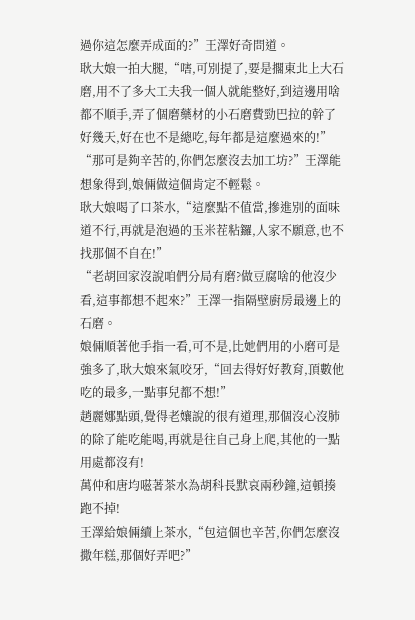過你這怎麼弄成面的?”王澤好奇問道。
耿大娘一拍大腿,“嗐,可別提了,要是擱東北上大石磨,用不了多大工夫我一個人就能整好,到這邊用啥都不順手,弄了個磨藥材的小石磨費勁巴拉的幹了好幾天,好在也不是總吃,每年都是這麼過來的!”
“那可是夠辛苦的,你們怎麼沒去加工坊?”王澤能想象得到,娘倆做這個肯定不輕鬆。
耿大娘喝了口茶水,“這麼點不值當,摻進別的面味道不行,再就是泡過的玉米茬粘鑼,人家不願意,也不找那個不自在!”
“老胡回家沒說咱們分局有磨?做豆腐啥的他沒少看,這事都想不起來?”王澤一指隔壁廚房最邊上的石磨。
娘倆順著他手指一看,可不是,比她們用的小磨可是強多了,耿大娘來氣咬牙,“回去得好好教育,頂數他吃的最多,一點事兒都不想!”
趙麗娜點頭,覺得老孃說的很有道理,那個沒心沒肺的除了能吃能喝,再就是往自己身上爬,其他的一點用處都沒有!
萬仲和唐均嗞著茶水為胡科長默哀兩秒鐘,這頓揍跑不掉!
王澤給娘倆續上茶水,“包這個也辛苦,你們怎麼沒撒年糕,那個好弄吧?”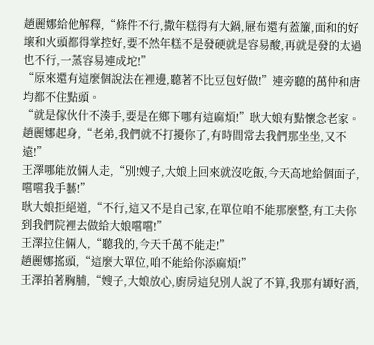趙麗娜給他解釋,“條件不行,撒年糕得有大鍋,屜布還有蓋簾,面和的好壞和火頭都得掌控好,要不然年糕不是發硬就是容易酸,再就是發的太過也不行,一蒸容易連成坨!”
“原來還有這麼個說法在裡邊,聽著不比豆包好做!”連旁聽的萬仲和唐均都不住點頭。
“就是傢伙什不湊手,要是在鄉下哪有這麻煩!”耿大娘有點懷念老家。
趙麗娜起身,“老弟,我們就不打擾你了,有時間常去我們那坐坐,又不遠!”
王澤哪能放倆人走,“別!嫂子,大娘上回來就沒吃飯,今天高地給個面子,嚐嚐我手藝!”
耿大娘拒絕道,“不行,這又不是自己家,在單位咱不能那麼整,有工夫你到我們院裡去做給大娘嚐嚐!”
王澤拉住倆人,“聽我的,今天千萬不能走!”
趙麗娜搖頭,“這麼大單位,咱不能給你添麻煩!”
王澤拍著胸脯,“嫂子,大娘放心,廚房這兒別人說了不算,我那有罈好酒,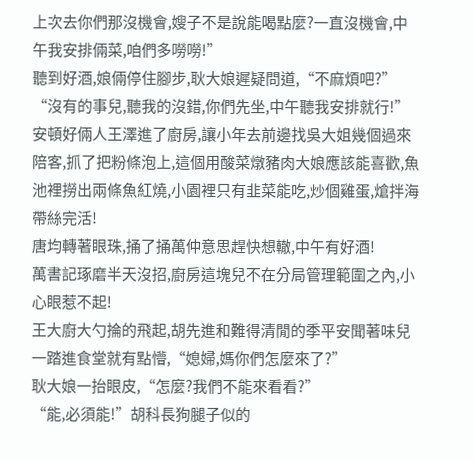上次去你們那沒機會,嫂子不是說能喝點麼?一直沒機會,中午我安排倆菜,咱們多嘮嘮!”
聽到好酒,娘倆停住腳步,耿大娘遲疑問道,“不麻煩吧?”
“沒有的事兒,聽我的沒錯,你們先坐,中午聽我安排就行!”
安頓好倆人王澤進了廚房,讓小年去前邊找吳大姐幾個過來陪客,抓了把粉條泡上,這個用酸菜燉豬肉大娘應該能喜歡,魚池裡撈出兩條魚紅燒,小園裡只有韭菜能吃,炒個雞蛋,熗拌海帶絲完活!
唐均轉著眼珠,捅了捅萬仲意思趕快想轍,中午有好酒!
萬書記琢磨半天沒招,廚房這塊兒不在分局管理範圍之內,小心眼惹不起!
王大廚大勺掄的飛起,胡先進和難得清閒的季平安聞著味兒一踏進食堂就有點懵,“媳婦,媽你們怎麼來了?”
耿大娘一抬眼皮,“怎麼?我們不能來看看?”
“能,必須能!”胡科長狗腿子似的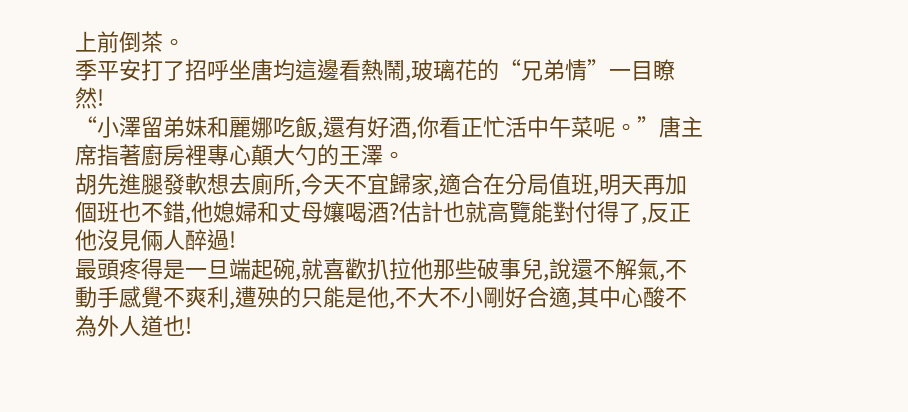上前倒茶。
季平安打了招呼坐唐均這邊看熱鬧,玻璃花的“兄弟情”一目瞭然!
“小澤留弟妹和麗娜吃飯,還有好酒,你看正忙活中午菜呢。”唐主席指著廚房裡專心顛大勺的王澤。
胡先進腿發軟想去廁所,今天不宜歸家,適合在分局值班,明天再加個班也不錯,他媳婦和丈母孃喝酒?估計也就高覽能對付得了,反正他沒見倆人醉過!
最頭疼得是一旦端起碗,就喜歡扒拉他那些破事兒,說還不解氣,不動手感覺不爽利,遭殃的只能是他,不大不小剛好合適,其中心酸不為外人道也!